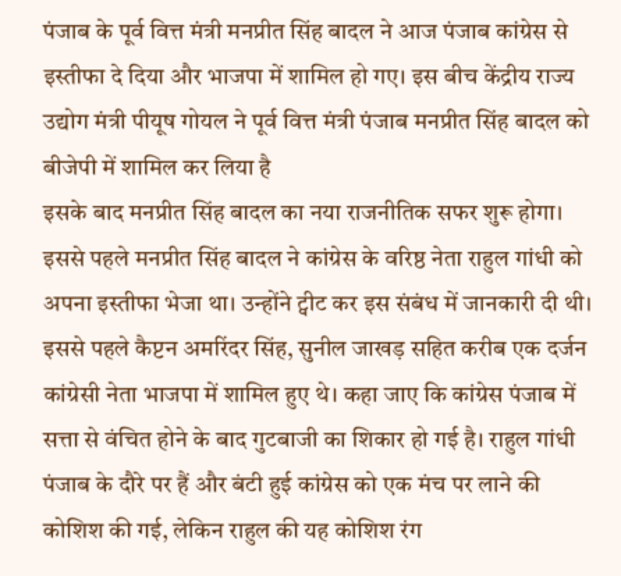पंजाब के पूर्व वित्त मंत्री मनप्रीत सिंह बादल ने आज पंजाब कांग्रेस से इस्तीफा दे दिया और भाजपा में शामिल हो गए। इस बीच केंद्रीय राज्य उद्योग मंत्री पीयूष गोयल ने पूर्व वित्त मंत्री पंजाब मनप्रीत सिंह बादल को बीजेपी में शामिल कर लिया है
इसके बाद मनप्रीत सिंह बादल का नया राजनीतिक सफर शुरू होगा। इससे पहले मनप्रीत सिंह बादल ने कांग्रेस के वरिष्ठ नेता राहुल गांधी को अपना इस्तीफा भेजा था। उन्होंने ट्वीट कर इस संबंध में जानकारी दी थी।
इससे पहले कैप्टन अमरिंदर सिंह, सुनील जाखड़ सहित करीब एक दर्जन कांग्रेसी नेता भाजपा में शामिल हुए थे। कहा जाए कि कांग्रेस पंजाब में सत्ता से वंचित होने के बाद गुटबाजी का शिकार हो गई है। राहुल गांधी पंजाब के दौरे पर हैं और बंटी हुई कांग्रेस को एक मंच पर लाने की कोशिश की गई, लेकिन राहुल की यह कोशिश रंग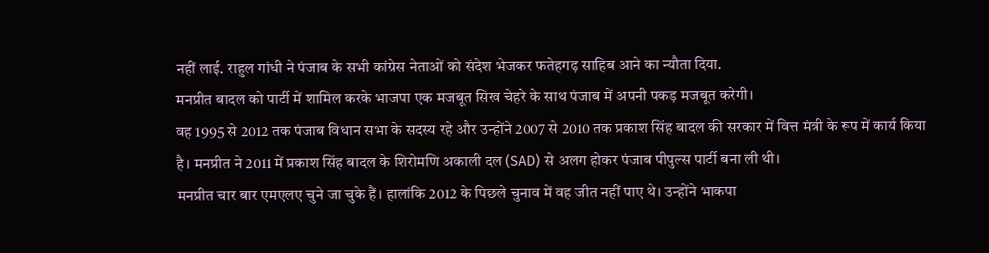नहीं लाई. राहुल गांधी ने पंजाब के सभी कांग्रेस नेताओं को संदेश भेजकर फतेहगढ़ साहिब आने का न्यौता दिया.
मनप्रीत बादल को पार्टी में शामिल करके भाजपा एक मजबूत सिख चेहरे के साथ पंजाब में अपनी पकड़ मजबूत करेगी।
वह 1995 से 2012 तक पंजाब विधान सभा के सदस्य रहे और उन्होंने 2007 से 2010 तक प्रकाश सिंह बादल की सरकार में वित्त मंत्री के रूप में कार्य किया है। मनप्रीत ने 2011 में प्रकाश सिंह बादल के शिरोमणि अकाली दल (SAD) से अलग होकर पंजाब पीपुल्स पार्टी बना ली थी।
मनप्रीत चार बार एमएलए चुने जा चुके हैं। हालांकि 2012 के पिछले चुनाव में वह जीत नहीं पाए थे। उन्होंने भाकपा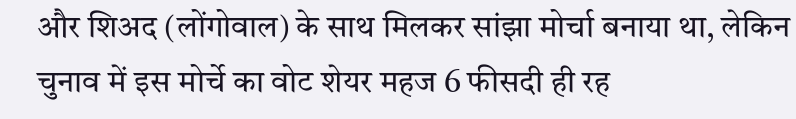और शिअद (लोंगोवाल) के साथ मिलकर सांझा मोर्चा बनाया था, लेकिन चुनाव में इस मोर्चे का वोट शेयर महज 6 फीसदी ही रह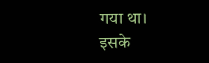गया था।
इसके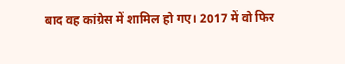बाद वह कांग्रेस में शामिल हो गए। 2017 में वो फिर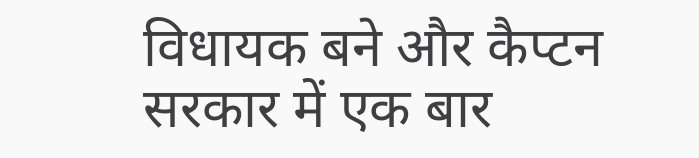विधायक बने और कैप्टन सरकार में एक बार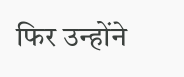फिर उन्होंने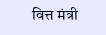वित्त मंत्री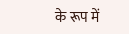के रूप में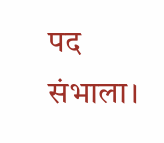पद संभाला।